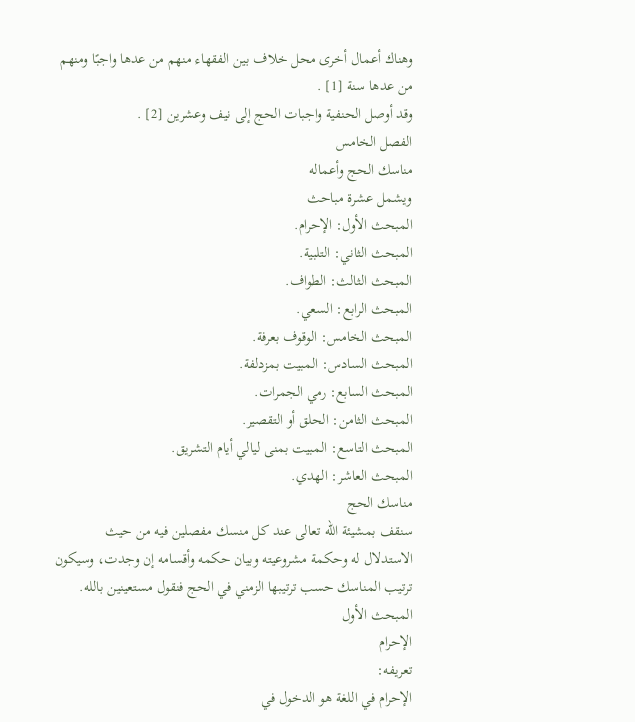وهناك أعمال أخرى محل خلاف بين الفقهاء منهم من عدها واجبًا ومنهم من عدها سنة [1] .
وقد أوصل الحنفية واجبات الحج إلى نيف وعشرين [2] .
الفصل الخامس
مناسك الحج وأعماله
ويشمل عشرة مباحث
المبحث الأول: الإحرام.
المبحث الثاني: التلبية.
المبحث الثالث: الطواف.
المبحث الرابع: السعي.
المبحث الخامس: الوقوف بعرفة.
المبحث السادس: المبيت بمزدلفة.
المبحث السابع: رمي الجمرات.
المبحث الثامن: الحلق أو التقصير.
المبحث التاسع: المبيت بمنى ليالي أيام التشريق.
المبحث العاشر: الهدي.
مناسك الحج
سنقف بمشيئة الله تعالى عند كل منسك مفصلين فيه من حيث الاستدلال له وحكمة مشروعيته وبيان حكمه وأقسامه إن وجدت، وسيكون ترتيب المناسك حسب ترتيبها الزمني في الحج فنقول مستعينين بالله.
المبحث الأول
الإحرام
تعريفه:
الإحرام في اللغة هو الدخول في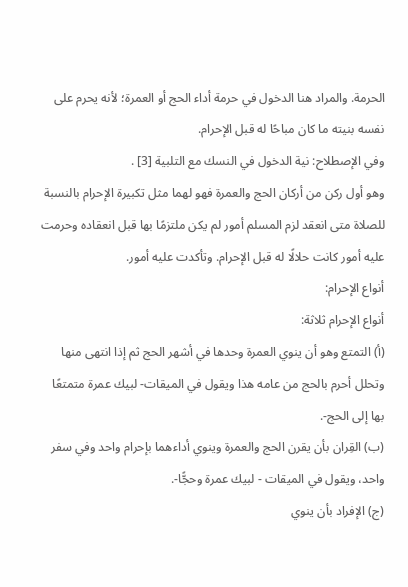الحرمة. والمراد هنا الدخول في حرمة أداء الحج أو العمرة؛ لأنه يحرم على نفسه بنيته ما كان مباحًا له قبل الإحرام.
وفي الإصطلاح: نية الدخول في النسك مع التلبية [3] .
وهو أول ركن من أركان الحج والعمرة فهو لهما مثل تكبيرة الإحرام بالنسبة للصلاة متى انعقد لزم المسلم أمور لم يكن ملتزمًا بها قبل انعقاده وحرمت عليه أمور كانت حلالًا له قبل الإحرام. وتأكدت عليه أمور.
أنواع الإحرام:
أنواع الإحرام ثلاثة:
(أ) التمتع وهو أن ينوي العمرة وحدها في أشهر الحج ثم إذا انتهى منها وتحلل أحرم بالحج من عامه هذا ويقول في الميقات- لبيك عمرة متمتعًا بها إلى الحج-.
(ب) القِران بأن يقرن الحج والعمرة وينوي أداءهما بإحرام واحد وفي سفر واحد، ويقول في الميقات - لبيك عمرة وحجًّا-.
(ج) الإفراد بأن ينوي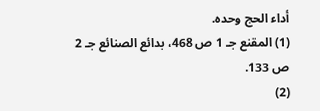أداء الحج وحده.
(1) المقنع جـ 1 ص 468، بدائع الصنائع جـ 2 ص 133.
(2)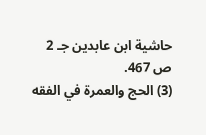حاشية ابن عابدين جـ 2 ص 467.
(3) الحج والعمرة في الفقه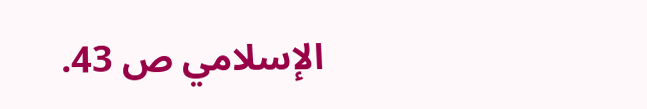الإسلامي ص 43.